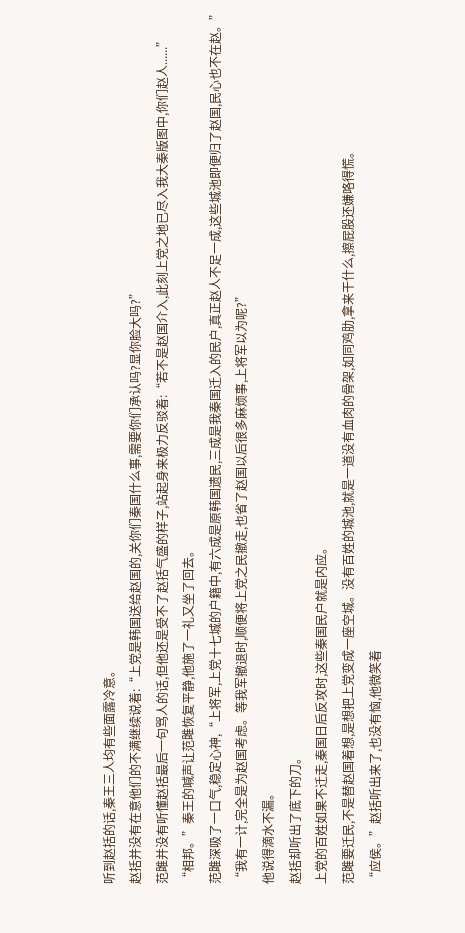听到赵括的话,秦王三人均有些面露冷意。
赵括并没有在意他们的不满继续说着:“上党是韩国送给赵国的,关你们秦国什么事,需要你们承认吗?显你脸大吗?”
范雎并没有听懂赵括最后一句骂人的话,但他还是受不了赵括气盛的样子,站起身来极力反驳着:“若不是赵国介入,此刻上党之地已尽入我大秦版图中,你们赵人......”
“相邦。”秦王的喊声让范雎恢复平静,他施了一礼又坐了回去。
范雎深吸了一口气,稳定心神,“上将军,上党十七城的户籍中,有六成是原韩国遗民,三成是我秦国迁入的民户,真正赵人不足一成,这些城池即便归了赵国,民心也不在赵。”
“我有一计,完全是为赵国考虑。等我军撤退时,顺便将上党之民撤走,也省了赵国以后很多麻烦事,上将军以为呢?”
他说得滴水不漏。
赵括却听出了底下的刀。
上党的百姓如果不迁走,秦国日后反攻时,这些秦国民户就是内应。
范雎要迁民,不是替赵国着想,是想把上党变成一座空城。没有百姓的城池,就是一道没有血肉的骨架,如同鸡肋,拿来干什么,擦屁股还嫌咯得慌。
“应侯。”赵括听出来了,也没有恼,他微笑着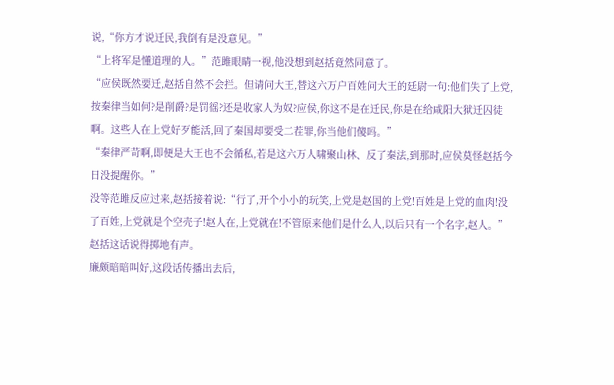说,“你方才说迁民,我倒有是没意见。”
“上将军是懂道理的人。”范雎眼睛一视,他没想到赵括竟然同意了。
“应侯既然要迁,赵括自然不会拦。但请问大王,替这六万户百姓问大王的廷尉一句:他们失了上党,按秦律当如何?是削爵?是罚徭?还是收家人为奴?应侯,你这不是在迁民,你是在给咸阳大狱迁囚徒啊。这些人在上党好歹能活,回了秦国却要受二茬罪,你当他们傻吗。”
“秦律严苛啊,即便是大王也不会循私,若是这六万人啸聚山林、反了秦法,到那时,应侯莫怪赵括今日没提醒你。”
没等范雎反应过来,赵括接着说:“行了,开个小小的玩笑,上党是赵国的上党!百姓是上党的血肉!没了百姓,上党就是个空壳子!赵人在,上党就在!不管原来他们是什么人,以后只有一个名字,赵人。”
赵括这话说得掷地有声。
廉颇暗暗叫好,这段话传播出去后,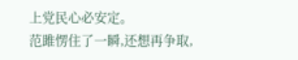上党民心必安定。
范雎愣住了一瞬,还想再争取,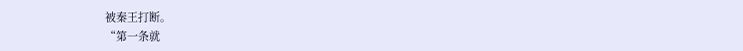被秦王打断。
“第一条就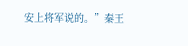安上将军说的。”秦王